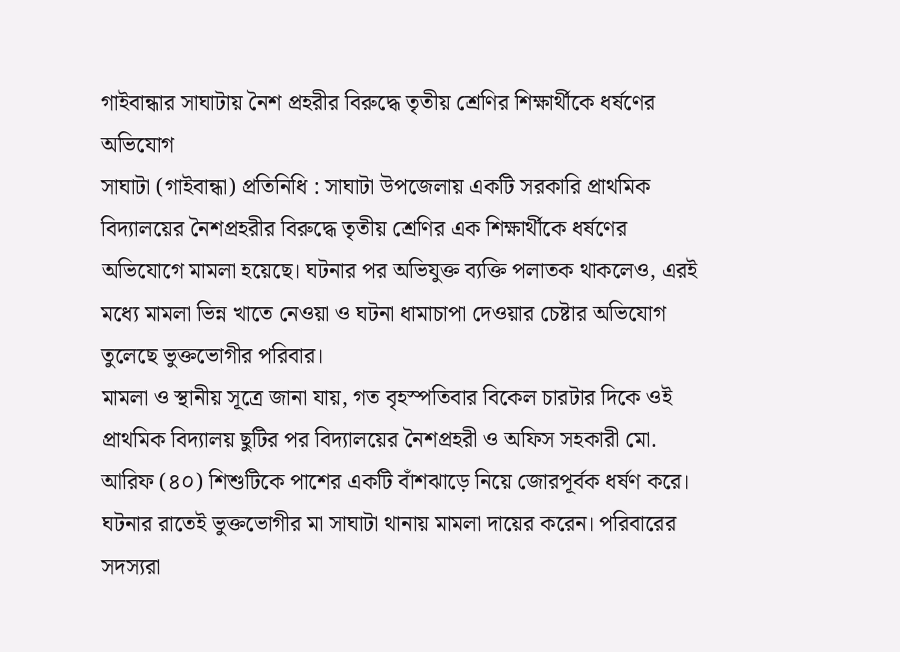গাইবান্ধার সাঘাটায় নৈশ প্রহরীর বিরুদ্ধে তৃতীয় শ্রেণির শিক্ষার্থীকে ধর্ষণের অভিযোগ
সাঘাটা (গাইবান্ধা) প্রতিনিধি : সাঘাটা উপজেলায় একটি সরকারি প্রাথমিক বিদ্যালয়ের নৈশপ্রহরীর বিরুদ্ধে তৃতীয় শ্রেণির এক শিক্ষার্থীকে ধর্ষণের অভিযোগে মামলা হয়েছে। ঘটনার পর অভিযুক্ত ব্যক্তি পলাতক থাকলেও, এরই মধ্যে মামলা ভিন্ন খাতে নেওয়া ও ঘটনা ধামাচাপা দেওয়ার চেষ্টার অভিযোগ তুলেছে ভুক্তভোগীর পরিবার।
মামলা ও স্থানীয় সূত্রে জানা যায়, গত বৃহস্পতিবার বিকেল চারটার দিকে ওই প্রাথমিক বিদ্যালয় ছুটির পর বিদ্যালয়ের নৈশপ্রহরী ও অফিস সহকারী মো. আরিফ (৪০) শিশুটিকে পাশের একটি বাঁশঝাড়ে নিয়ে জোরপূর্বক ধর্ষণ করে। ঘটনার রাতেই ভুক্তভোগীর মা সাঘাটা থানায় মামলা দায়ের করেন। পরিবারের সদস্যরা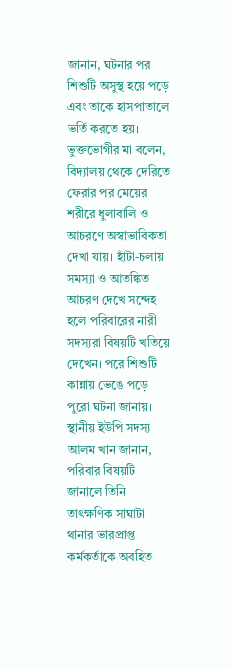জানান, ঘটনার পর শিশুটি অসুস্থ হয়ে পড়ে এবং তাকে হাসপাতালে ভর্তি করতে হয়।
ভুক্তভোগীর মা বলেন, বিদ্যালয় থেকে দেরিতে ফেরার পর মেয়ের শরীরে ধুলাবালি ও আচরণে অস্বাভাবিকতা দেখা যায়। হাঁটা-চলায় সমস্যা ও আতঙ্কিত আচরণ দেখে সন্দেহ হলে পরিবারের নারী সদস্যরা বিষয়টি খতিয়ে দেখেন। পরে শিশুটি কান্নায় ভেঙে পড়ে পুরো ঘটনা জানায়। স্থানীয় ইউপি সদস্য আলম খান জানান, পরিবার বিষয়টি জানালে তিনি তাৎক্ষণিক সাঘাটা থানার ভারপ্রাপ্ত কর্মকর্তাকে অবহিত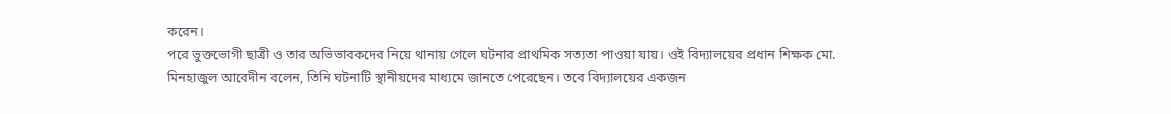করেন।
পরে ভুক্তভোগী ছাত্রী ও তার অভিভাবকদের নিয়ে থানায় গেলে ঘটনার প্রাথমিক সত্যতা পাওয়া যায়। ওই বিদ্যালয়ের প্রধান শিক্ষক মো. মিনহাজুল আবেদীন বলেন, তিনি ঘটনাটি স্থানীয়দের মাধ্যমে জানতে পেরেছেন। তবে বিদ্যালয়ের একজন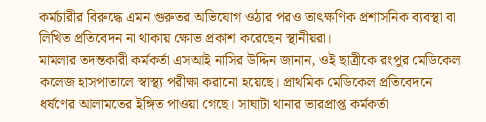কর্মচারীর বিরুদ্ধে এমন গুরুতর অভিযোগ ওঠার পরও তাৎক্ষণিক প্রশাসনিক ব্যবস্থা বা লিখিত প্রতিবেদন না থাকায় ক্ষোভ প্রকাশ করেছেন স্থানীয়রা।
মামলার তদন্তকারী কর্মকর্তা এসআই নাসির উদ্দিন জানান, ওই ছাত্রীকে রংপুর মেডিকেল কলেজ হাসপাতালে স্বাস্থ্য পরীক্ষা করানো হয়েছে। প্রাথমিক মেডিকেল প্রতিবেদনে ধর্ষণের আলামতের ইঙ্গিত পাওয়া গেছে। সাঘাটা থানার ভারপ্রাপ্ত কর্মকর্তা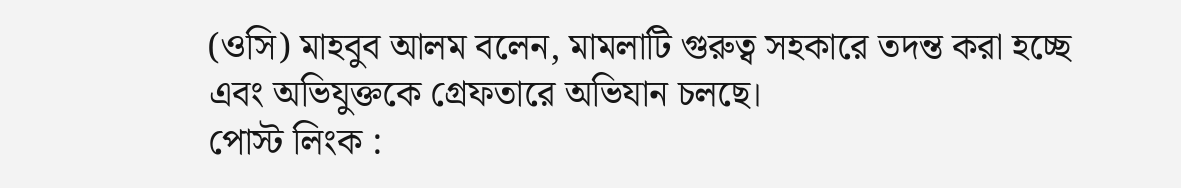(ওসি) মাহবুব আলম বলেন, মামলাটি গুরুত্ব সহকারে তদন্ত করা হচ্ছে এবং অভিযুক্তকে গ্রেফতারে অভিযান চলছে।
পোস্ট লিংক :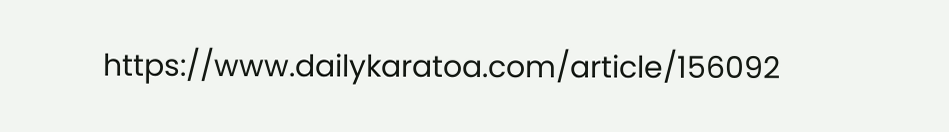https://www.dailykaratoa.com/article/156092